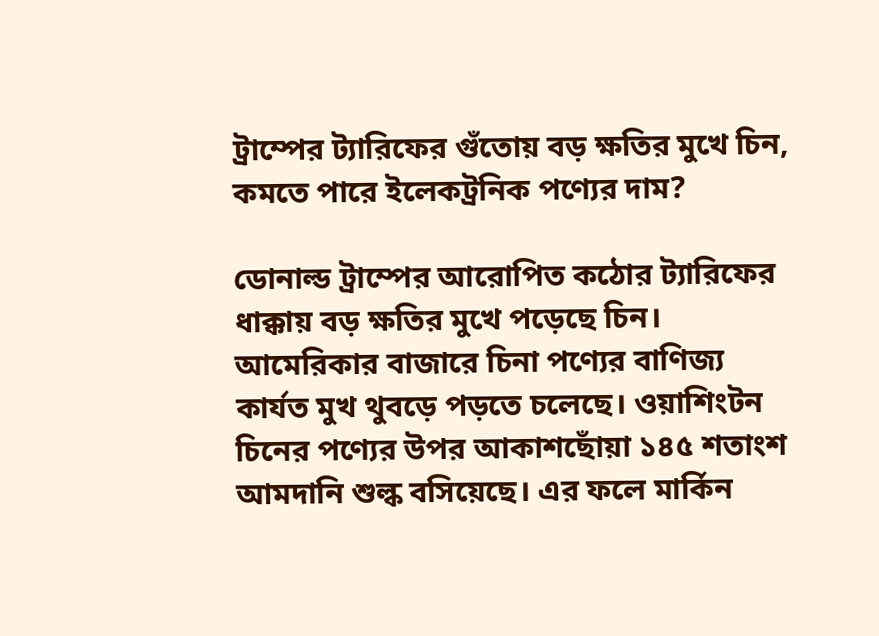ট্রাম্পের ট্যারিফের গুঁতোয় বড় ক্ষতির মুখে চিন, কমতে পারে ইলেকট্রনিক পণ্যের দাম?

ডোনাল্ড ট্রাম্পের আরোপিত কঠোর ট্যারিফের ধাক্কায় বড় ক্ষতির মুখে পড়েছে চিন। আমেরিকার বাজারে চিনা পণ্যের বাণিজ্য কার্যত মুখ থুবড়ে পড়তে চলেছে। ওয়াশিংটন চিনের পণ্যের উপর আকাশছোঁয়া ১৪৫ শতাংশ আমদানি শুল্ক বসিয়েছে। এর ফলে মার্কিন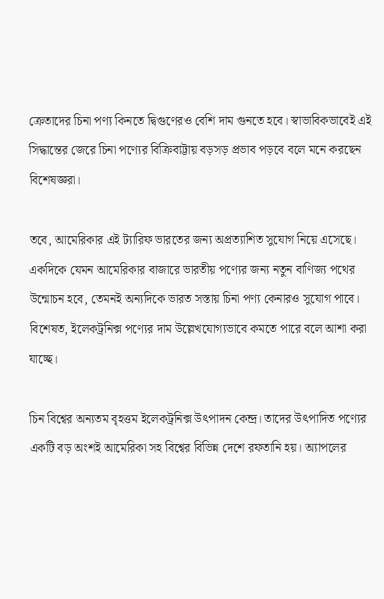ক্রেতাদের চিনা পণ্য কিনতে দ্বিগুণেরও বেশি দাম গুনতে হবে। স্বাভাবিকভাবেই এই সিদ্ধান্তের জেরে চিনা পণ্যের বিক্রিবাট্টায় বড়সড় প্রভাব পড়বে বলে মনে করছেন বিশেষজ্ঞরা।

তবে, আমেরিকার এই ট্যারিফ ভারতের জন্য অপ্রত্যাশিত সুযোগ নিয়ে এসেছে। একদিকে যেমন আমেরিকার বাজারে ভারতীয় পণ্যের জন্য নতুন বাণিজ্য পথের উন্মোচন হবে, তেমনই অন্যদিকে ভারত সস্তায় চিনা পণ্য কেনারও সুযোগ পাবে। বিশেষত, ইলেকট্রনিক্স পণ্যের দাম উল্লেখযোগ্যভাবে কমতে পারে বলে আশা করা যাচ্ছে।

চিন বিশ্বের অন্যতম বৃহত্তম ইলেকট্রনিক্স উৎপাদন কেন্দ্র। তাদের উৎপাদিত পণ্যের একটি বড় অংশই আমেরিকা সহ বিশ্বের বিভিন্ন দেশে রফতানি হয়। অ্যাপলের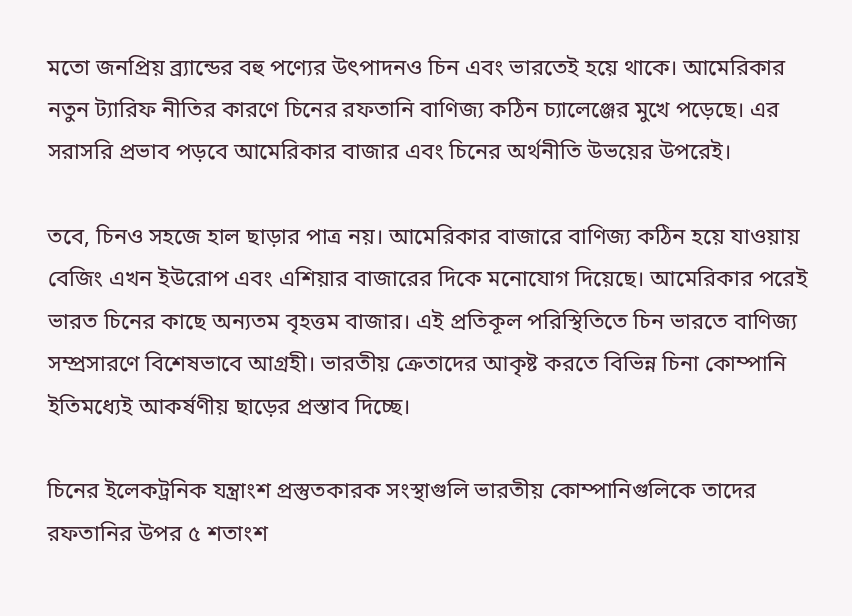মতো জনপ্রিয় ব্র্যান্ডের বহু পণ্যের উৎপাদনও চিন এবং ভারতেই হয়ে থাকে। আমেরিকার নতুন ট্যারিফ নীতির কারণে চিনের রফতানি বাণিজ্য কঠিন চ্যালেঞ্জের মুখে পড়েছে। এর সরাসরি প্রভাব পড়বে আমেরিকার বাজার এবং চিনের অর্থনীতি উভয়ের উপরেই।

তবে, চিনও সহজে হাল ছাড়ার পাত্র নয়। আমেরিকার বাজারে বাণিজ্য কঠিন হয়ে যাওয়ায় বেজিং এখন ইউরোপ এবং এশিয়ার বাজারের দিকে মনোযোগ দিয়েছে। আমেরিকার পরেই ভারত চিনের কাছে অন্যতম বৃহত্তম বাজার। এই প্রতিকূল পরিস্থিতিতে চিন ভারতে বাণিজ্য সম্প্রসারণে বিশেষভাবে আগ্রহী। ভারতীয় ক্রেতাদের আকৃষ্ট করতে বিভিন্ন চিনা কোম্পানি ইতিমধ্যেই আকর্ষণীয় ছাড়ের প্রস্তাব দিচ্ছে।

চিনের ইলেকট্রনিক যন্ত্রাংশ প্রস্তুতকারক সংস্থাগুলি ভারতীয় কোম্পানিগুলিকে তাদের রফতানির উপর ৫ শতাংশ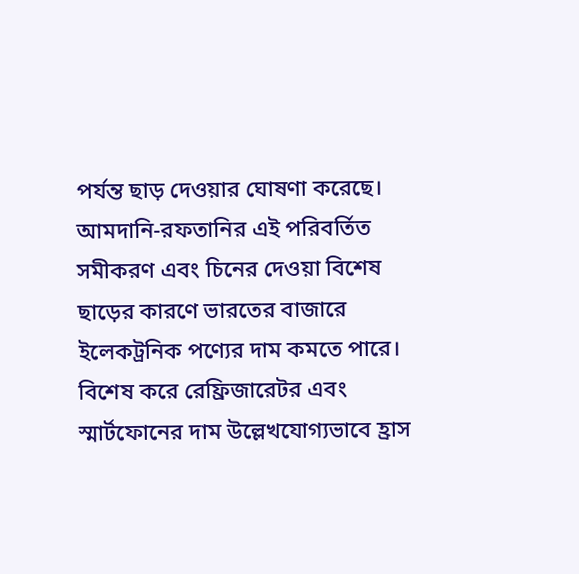পর্যন্ত ছাড় দেওয়ার ঘোষণা করেছে। আমদানি-রফতানির এই পরিবর্তিত সমীকরণ এবং চিনের দেওয়া বিশেষ ছাড়ের কারণে ভারতের বাজারে ইলেকট্রনিক পণ্যের দাম কমতে পারে। বিশেষ করে রেফ্রিজারেটর এবং স্মার্টফোনের দাম উল্লেখযোগ্যভাবে হ্রাস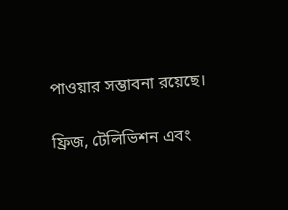পাওয়ার সম্ভাবনা রয়েছে।

ফ্রিজ, টেলিভিশন এবং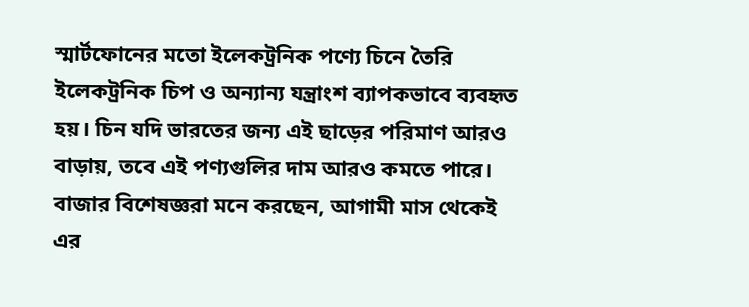স্মার্টফোনের মতো ইলেকট্রনিক পণ্যে চিনে তৈরি ইলেকট্রনিক চিপ ও অন্যান্য যন্ত্রাংশ ব্যাপকভাবে ব্যবহৃত হয়। চিন যদি ভারতের জন্য এই ছাড়ের পরিমাণ আরও বাড়ায়, তবে এই পণ্যগুলির দাম আরও কমতে পারে। বাজার বিশেষজ্ঞরা মনে করছেন, আগামী মাস থেকেই এর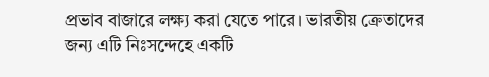প্রভাব বাজারে লক্ষ্য করা যেতে পারে। ভারতীয় ক্রেতাদের জন্য এটি নিঃসন্দেহে একটি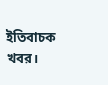ইতিবাচক খবর।